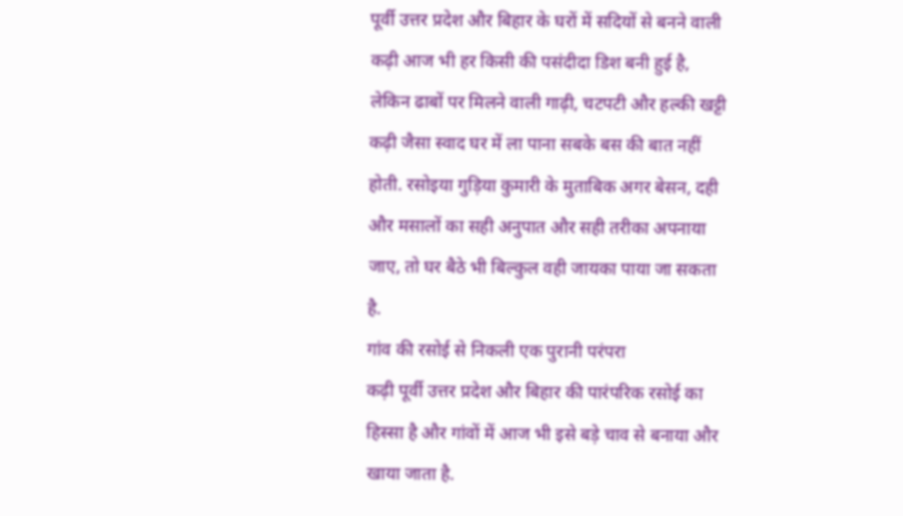पूर्वी उत्तर प्रदेश और बिहार के घरों में सदियों से बनने वाली कढ़ी आज भी हर किसी की पसंदीदा डिश बनी हुई है, लेकिन ढाबों पर मिलने वाली गाढ़ी, चटपटी और हल्की खट्टी कढ़ी जैसा स्वाद घर में ला पाना सबके बस की बात नहीं होती. रसोइया गुड़िया कुमारी के मुताबिक अगर बेसन, दही और मसालों का सही अनुपात और सही तरीका अपनाया जाए, तो घर बैठे भी बिल्कुल वही जायका पाया जा सकता है.
गांव की रसोई से निकली एक पुरानी परंपरा
कढ़ी पूर्वी उत्तर प्रदेश और बिहार की पारंपरिक रसोई का हिस्सा है और गांवों में आज भी इसे बड़े चाव से बनाया और खाया जाता है.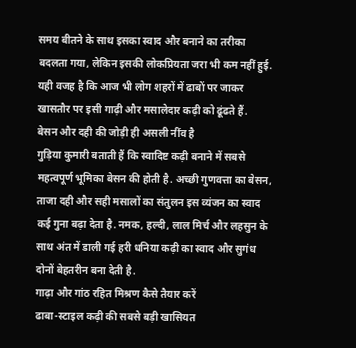समय बीतने के साथ इसका स्वाद और बनाने का तरीका बदलता गया, लेकिन इसकी लोकप्रियता जरा भी कम नहीं हुई. यही वजह है कि आज भी लोग शहरों में ढाबों पर जाकर खासतौर पर इसी गाढ़ी और मसालेदार कढ़ी को ढूंढते हैं.
बेसन और दही की जोड़ी ही असली नींव है
गुड़िया कुमारी बताती हैं कि स्वादिष्ट कढ़ी बनाने में सबसे महत्वपूर्ण भूमिका बेसन की होती है. अच्छी गुणवत्ता का बेसन, ताजा दही और सही मसालों का संतुलन इस व्यंजन का स्वाद कई गुना बढ़ा देता है. नमक, हल्दी, लाल मिर्च और लहसुन के साथ अंत में डाली गई हरी धनिया कढ़ी का स्वाद और सुगंध दोनों बेहतरीन बना देती है.
गाढ़ा और गांठ रहित मिश्रण कैसे तैयार करें
ढाबा-स्टाइल कढ़ी की सबसे बड़ी खासियत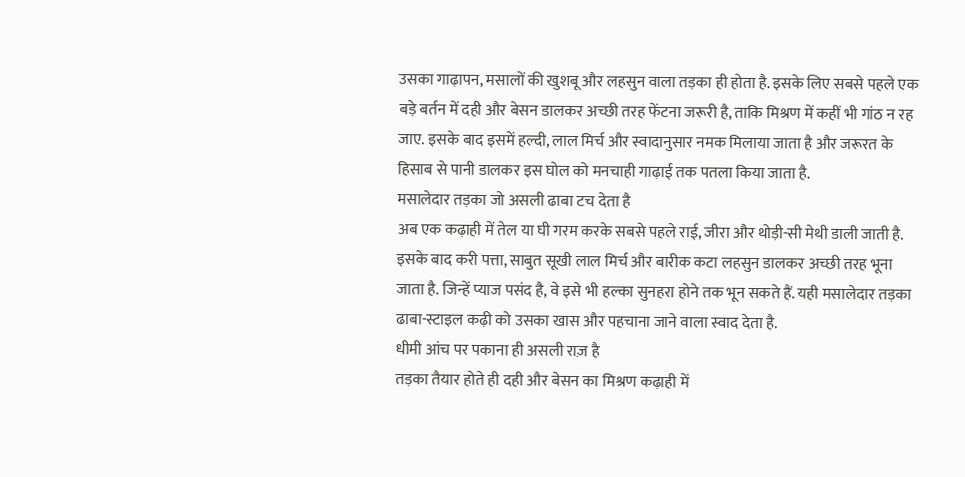उसका गाढ़ापन, मसालों की खुशबू और लहसुन वाला तड़का ही होता है. इसके लिए सबसे पहले एक बड़े बर्तन में दही और बेसन डालकर अच्छी तरह फेंटना जरूरी है, ताकि मिश्रण में कहीं भी गांठ न रह जाए. इसके बाद इसमें हल्दी, लाल मिर्च और स्वादानुसार नमक मिलाया जाता है और जरूरत के हिसाब से पानी डालकर इस घोल को मनचाही गाढ़ाई तक पतला किया जाता है.
मसालेदार तड़का जो असली ढाबा टच देता है
अब एक कढ़ाही में तेल या घी गरम करके सबसे पहले राई, जीरा और थोड़ी-सी मेथी डाली जाती है. इसके बाद करी पत्ता, साबुत सूखी लाल मिर्च और बारीक कटा लहसुन डालकर अच्छी तरह भूना जाता है. जिन्हें प्याज पसंद है, वे इसे भी हल्का सुनहरा होने तक भून सकते हैं. यही मसालेदार तड़का ढाबा-स्टाइल कढ़ी को उसका खास और पहचाना जाने वाला स्वाद देता है.
धीमी आंच पर पकाना ही असली राज़ है
तड़का तैयार होते ही दही और बेसन का मिश्रण कढ़ाही में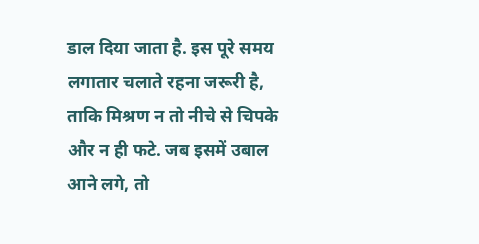डाल दिया जाता है. इस पूरे समय लगातार चलाते रहना जरूरी है, ताकि मिश्रण न तो नीचे से चिपके और न ही फटे. जब इसमें उबाल आने लगे, तो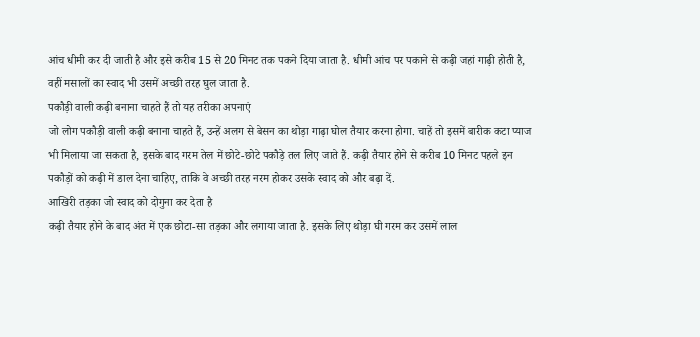आंच धीमी कर दी जाती है और इसे करीब 15 से 20 मिनट तक पकने दिया जाता है. धीमी आंच पर पकाने से कढ़ी जहां गाढ़ी होती है, वहीं मसालों का स्वाद भी उसमें अच्छी तरह घुल जाता है.
पकौड़ी वाली कढ़ी बनाना चाहते हैं तो यह तरीका अपनाएं
जो लोग पकौड़ी वाली कढ़ी बनाना चाहते हैं, उन्हें अलग से बेसन का थोड़ा गाढ़ा घोल तैयार करना होगा. चाहें तो इसमें बारीक कटा प्याज भी मिलाया जा सकता है, इसके बाद गरम तेल में छोटे-छोटे पकौड़े तल लिए जाते हैं. कढ़ी तैयार होने से करीब 10 मिनट पहले इन पकौड़ों को कढ़ी में डाल देना चाहिए, ताकि वे अच्छी तरह नरम होकर उसके स्वाद को और बढ़ा दें.
आखिरी तड़का जो स्वाद को दोगुना कर देता है
कढ़ी तैयार होने के बाद अंत में एक छोटा-सा तड़का और लगाया जाता है. इसके लिए थोड़ा घी गरम कर उसमें लाल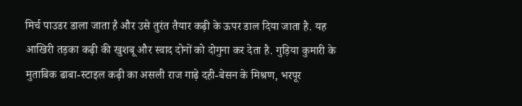मिर्च पाउडर डाला जाता है और उसे तुरंत तैयार कढ़ी के ऊपर डाल दिया जाता है. यह आखिरी तड़का कढ़ी की खुशबू और स्वाद दोनों को दोगुना कर देता है. गुड़िया कुमारी के मुताबिक ढाबा-स्टाइल कढ़ी का असली राज गाढ़े दही-बेसन के मिश्रण, भरपूर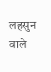लहसुन वाले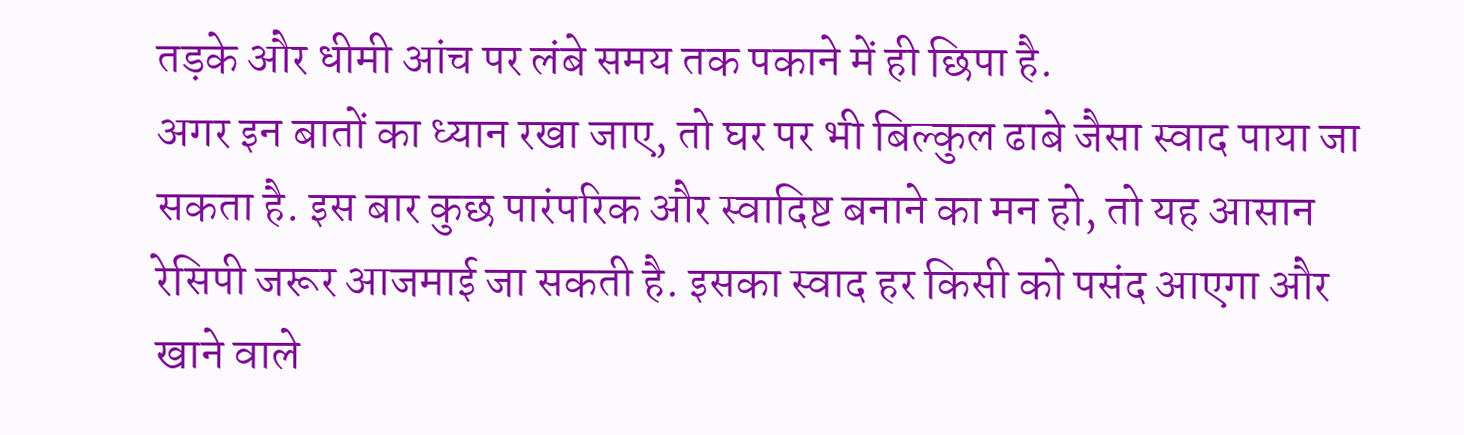तड़के और धीमी आंच पर लंबे समय तक पकाने में ही छिपा है.
अगर इन बातों का ध्यान रखा जाए, तो घर पर भी बिल्कुल ढाबे जैसा स्वाद पाया जा सकता है. इस बार कुछ पारंपरिक और स्वादिष्ट बनाने का मन हो, तो यह आसान रेसिपी जरूर आजमाई जा सकती है. इसका स्वाद हर किसी को पसंद आएगा और खाने वाले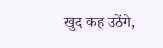खुद कह उठेंगे,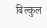बिल्कुल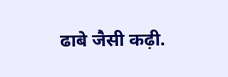ढाबे जैसी कढ़ी.